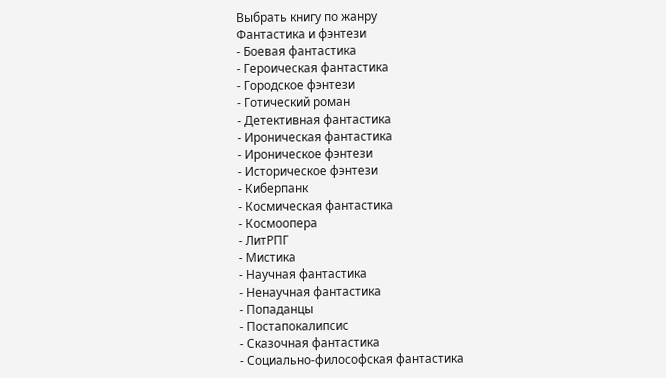Выбрать книгу по жанру
Фантастика и фэнтези
- Боевая фантастика
- Героическая фантастика
- Городское фэнтези
- Готический роман
- Детективная фантастика
- Ироническая фантастика
- Ироническое фэнтези
- Историческое фэнтези
- Киберпанк
- Космическая фантастика
- Космоопера
- ЛитРПГ
- Мистика
- Научная фантастика
- Ненаучная фантастика
- Попаданцы
- Постапокалипсис
- Сказочная фантастика
- Социально-философская фантастика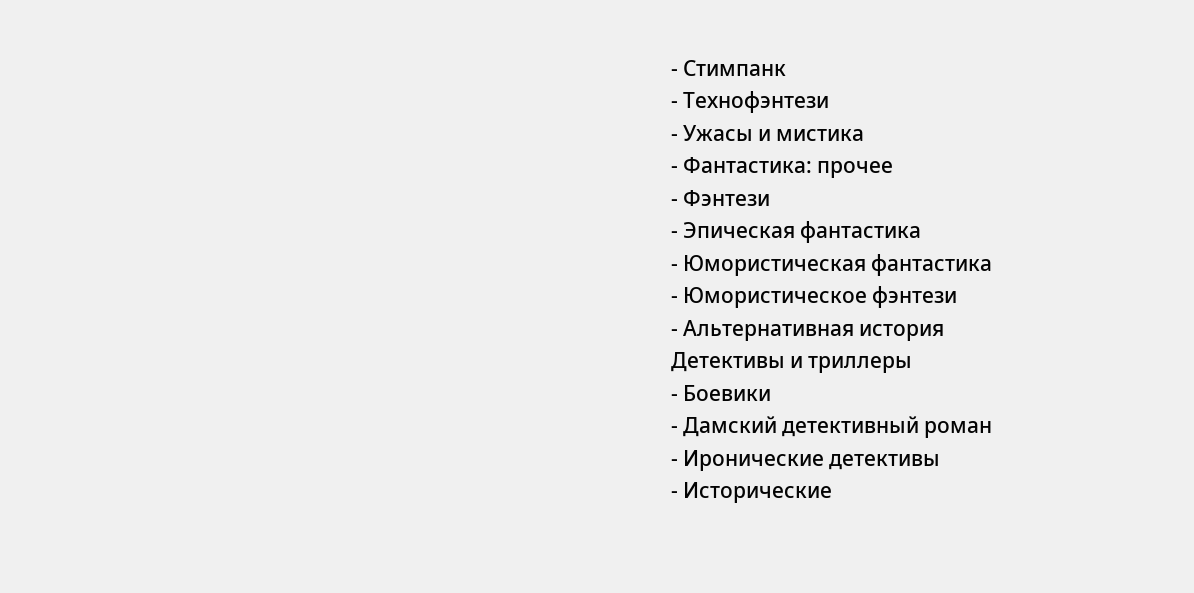- Стимпанк
- Технофэнтези
- Ужасы и мистика
- Фантастика: прочее
- Фэнтези
- Эпическая фантастика
- Юмористическая фантастика
- Юмористическое фэнтези
- Альтернативная история
Детективы и триллеры
- Боевики
- Дамский детективный роман
- Иронические детективы
- Исторические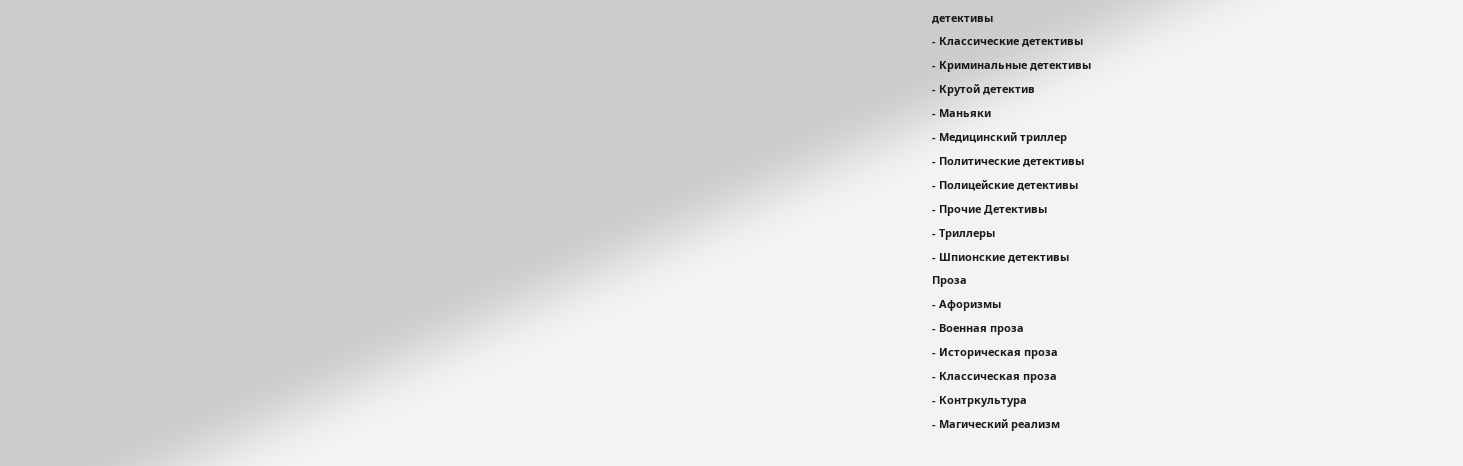детективы
- Классические детективы
- Криминальные детективы
- Крутой детектив
- Маньяки
- Медицинский триллер
- Политические детективы
- Полицейские детективы
- Прочие Детективы
- Триллеры
- Шпионские детективы
Проза
- Афоризмы
- Военная проза
- Историческая проза
- Классическая проза
- Контркультура
- Магический реализм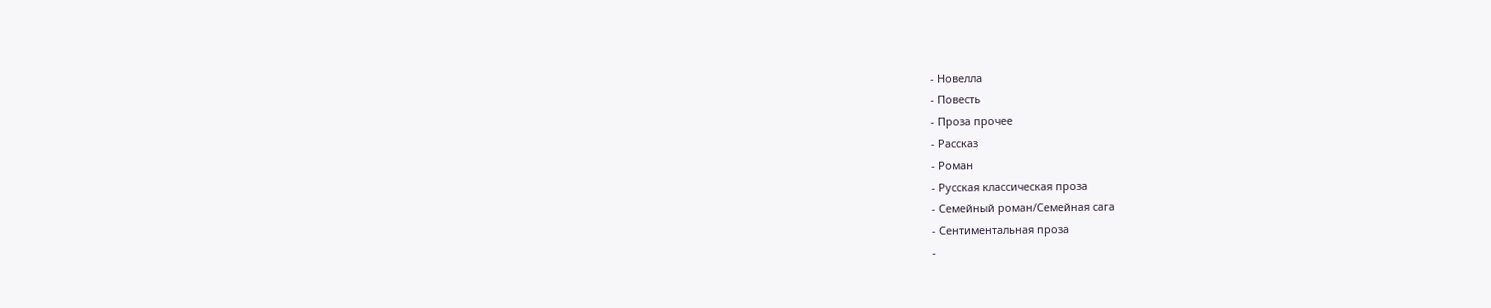- Новелла
- Повесть
- Проза прочее
- Рассказ
- Роман
- Русская классическая проза
- Семейный роман/Семейная сага
- Сентиментальная проза
-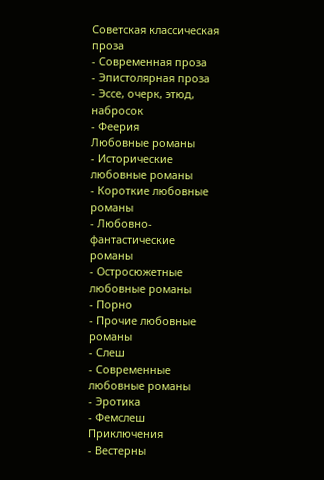Советская классическая проза
- Современная проза
- Эпистолярная проза
- Эссе, очерк, этюд, набросок
- Феерия
Любовные романы
- Исторические любовные романы
- Короткие любовные романы
- Любовно-фантастические романы
- Остросюжетные любовные романы
- Порно
- Прочие любовные романы
- Слеш
- Современные любовные романы
- Эротика
- Фемслеш
Приключения
- Вестерны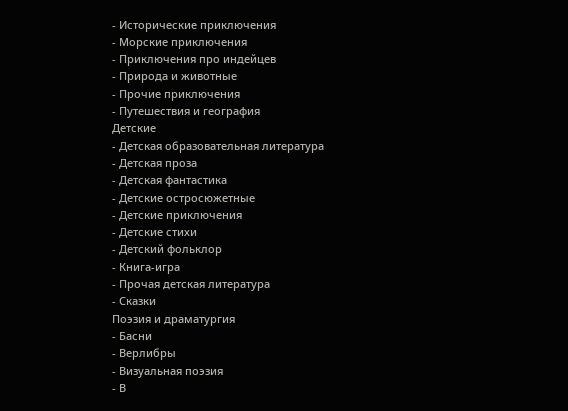- Исторические приключения
- Морские приключения
- Приключения про индейцев
- Природа и животные
- Прочие приключения
- Путешествия и география
Детские
- Детская образовательная литература
- Детская проза
- Детская фантастика
- Детские остросюжетные
- Детские приключения
- Детские стихи
- Детский фольклор
- Книга-игра
- Прочая детская литература
- Сказки
Поэзия и драматургия
- Басни
- Верлибры
- Визуальная поэзия
- В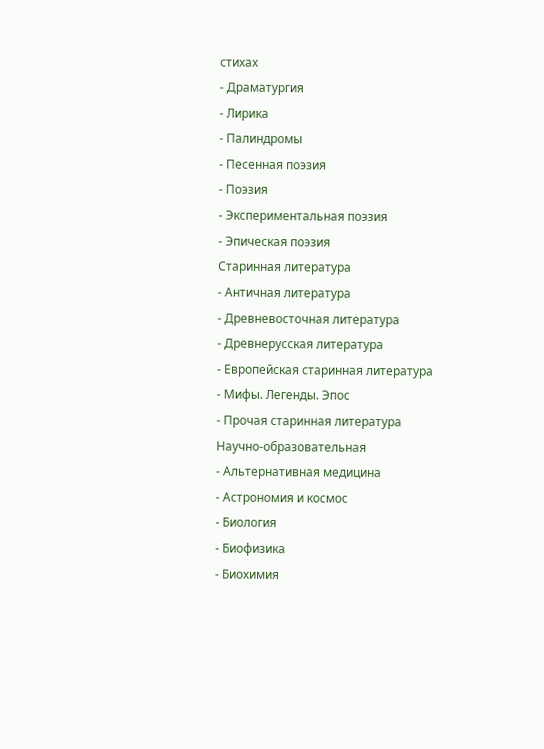стихах
- Драматургия
- Лирика
- Палиндромы
- Песенная поэзия
- Поэзия
- Экспериментальная поэзия
- Эпическая поэзия
Старинная литература
- Античная литература
- Древневосточная литература
- Древнерусская литература
- Европейская старинная литература
- Мифы. Легенды. Эпос
- Прочая старинная литература
Научно-образовательная
- Альтернативная медицина
- Астрономия и космос
- Биология
- Биофизика
- Биохимия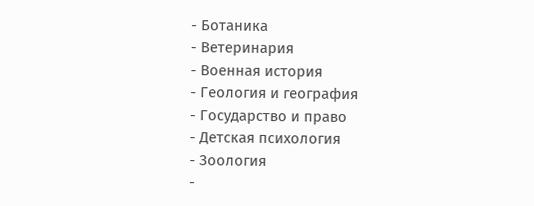- Ботаника
- Ветеринария
- Военная история
- Геология и география
- Государство и право
- Детская психология
- Зоология
-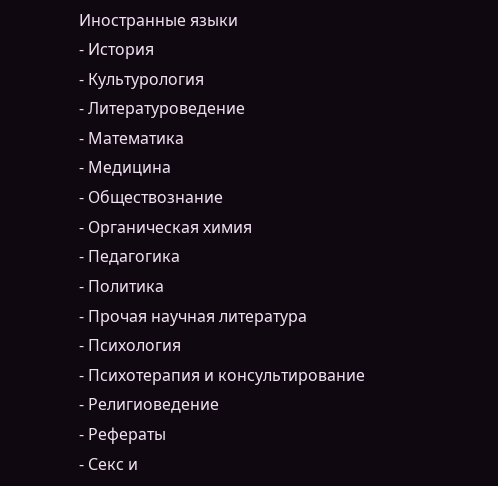Иностранные языки
- История
- Культурология
- Литературоведение
- Математика
- Медицина
- Обществознание
- Органическая химия
- Педагогика
- Политика
- Прочая научная литература
- Психология
- Психотерапия и консультирование
- Религиоведение
- Рефераты
- Секс и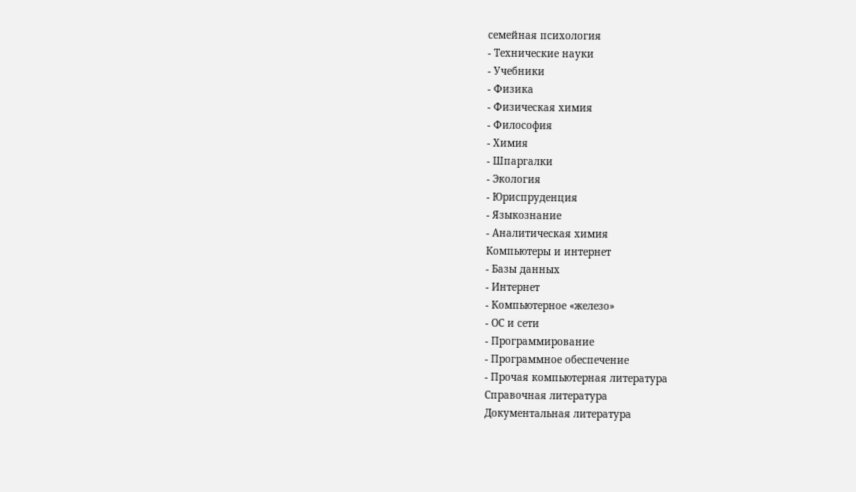семейная психология
- Технические науки
- Учебники
- Физика
- Физическая химия
- Философия
- Химия
- Шпаргалки
- Экология
- Юриспруденция
- Языкознание
- Аналитическая химия
Компьютеры и интернет
- Базы данных
- Интернет
- Компьютерное «железо»
- ОС и сети
- Программирование
- Программное обеспечение
- Прочая компьютерная литература
Справочная литература
Документальная литература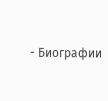- Биографии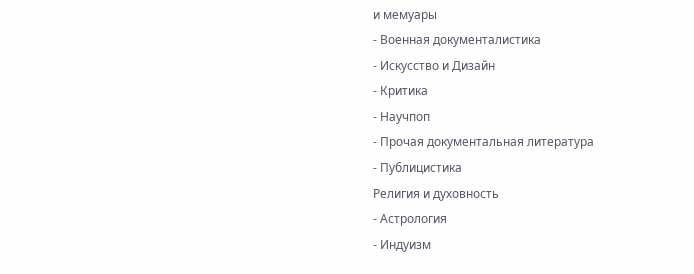и мемуары
- Военная документалистика
- Искусство и Дизайн
- Критика
- Научпоп
- Прочая документальная литература
- Публицистика
Религия и духовность
- Астрология
- Индуизм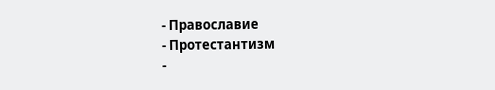- Православие
- Протестантизм
-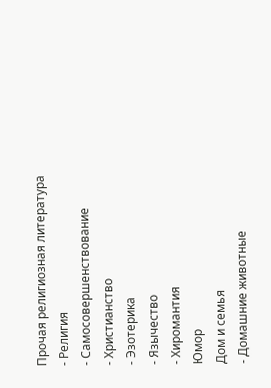Прочая религиозная литература
- Религия
- Самосовершенствование
- Христианство
- Эзотерика
- Язычество
- Хиромантия
Юмор
Дом и семья
- Домашние животные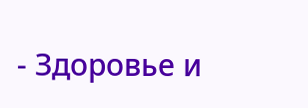- Здоровье и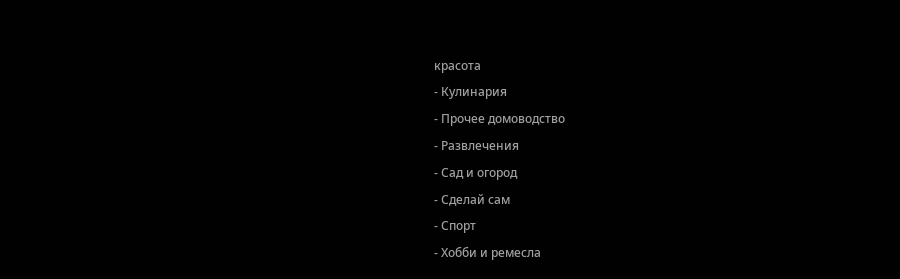красота
- Кулинария
- Прочее домоводство
- Развлечения
- Сад и огород
- Сделай сам
- Спорт
- Хобби и ремесла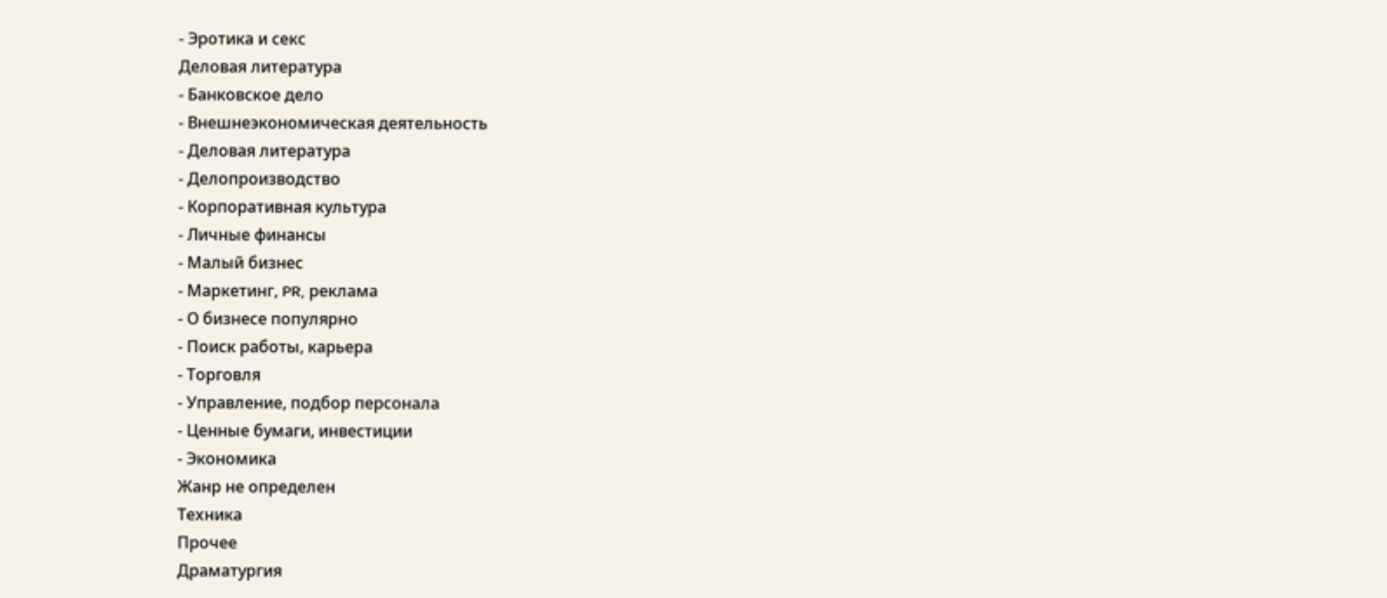- Эротика и секс
Деловая литература
- Банковское дело
- Внешнеэкономическая деятельность
- Деловая литература
- Делопроизводство
- Корпоративная культура
- Личные финансы
- Малый бизнес
- Маркетинг, PR, реклама
- О бизнесе популярно
- Поиск работы, карьера
- Торговля
- Управление, подбор персонала
- Ценные бумаги, инвестиции
- Экономика
Жанр не определен
Техника
Прочее
Драматургия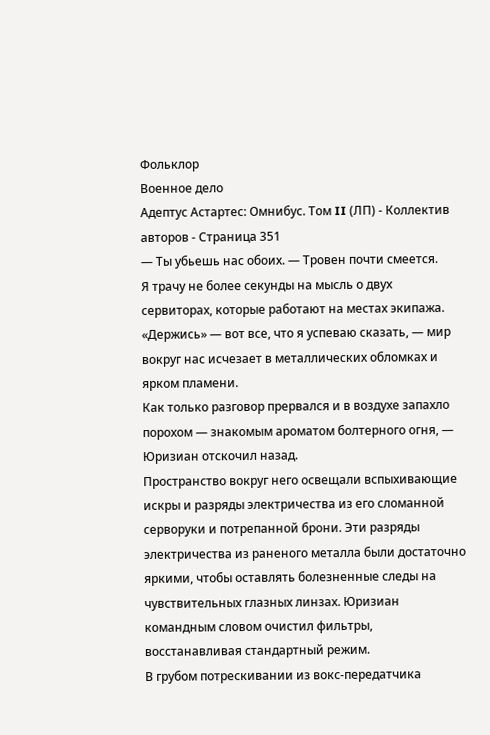Фольклор
Военное дело
Адептус Астартес: Омнибус. Том II (ЛП) - Коллектив авторов - Страница 351
— Ты убьешь нас обоих. — Тровен почти смеется.
Я трачу не более секунды на мысль о двух сервиторах, которые работают на местах экипажа.
«Держись» — вот все, что я успеваю сказать, — мир вокруг нас исчезает в металлических обломках и ярком пламени.
Как только разговор прервался и в воздухе запахло порохом — знакомым ароматом болтерного огня, — Юризиан отскочил назад.
Пространство вокруг него освещали вспыхивающие искры и разряды электричества из его сломанной серворуки и потрепанной брони. Эти разряды электричества из раненого металла были достаточно яркими, чтобы оставлять болезненные следы на чувствительных глазных линзах. Юризиан командным словом очистил фильтры, восстанавливая стандартный режим.
В грубом потрескивании из вокс-передатчика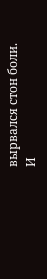вырвался стон боли. И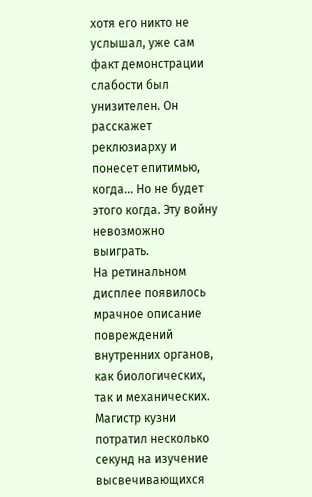хотя его никто не услышал, уже сам факт демонстрации слабости был унизителен. Он расскажет реклюзиарху и понесет епитимью, когда… Но не будет этого когда. Эту войну невозможно выиграть.
На ретинальном дисплее появилось мрачное описание повреждений внутренних органов, как биологических, так и механических. Магистр кузни потратил несколько секунд на изучение высвечивающихся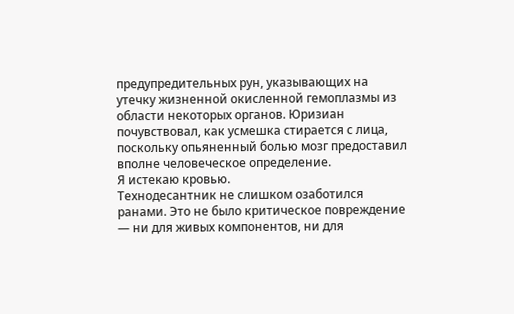предупредительных рун, указывающих на утечку жизненной окисленной гемоплазмы из области некоторых органов. Юризиан почувствовал, как усмешка стирается с лица, поскольку опьяненный болью мозг предоставил вполне человеческое определение.
Я истекаю кровью.
Технодесантник не слишком озаботился ранами. Это не было критическое повреждение — ни для живых компонентов, ни для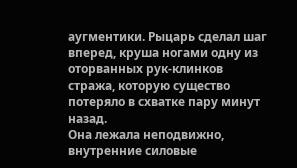аугментики. Рыцарь сделал шаг вперед, круша ногами одну из оторванных рук-клинков стража, которую существо потеряло в схватке пару минут назад.
Она лежала неподвижно, внутренние силовые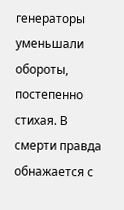генераторы уменьшали обороты, постепенно стихая. В смерти правда обнажается с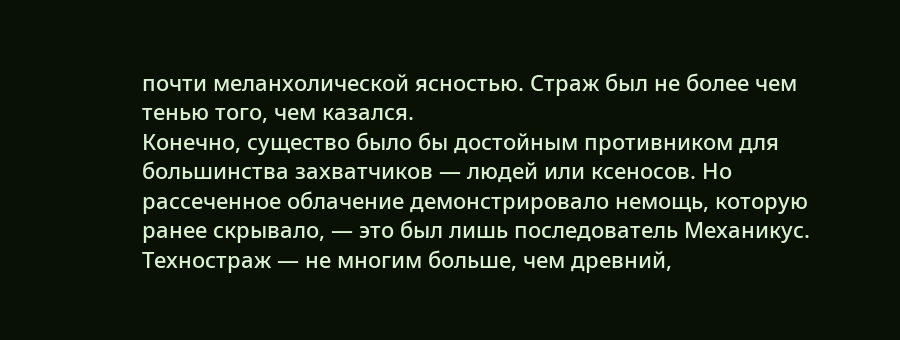почти меланхолической ясностью. Страж был не более чем тенью того, чем казался.
Конечно, существо было бы достойным противником для большинства захватчиков — людей или ксеносов. Но рассеченное облачение демонстрировало немощь, которую ранее скрывало, — это был лишь последователь Механикус. Техностраж — не многим больше, чем древний,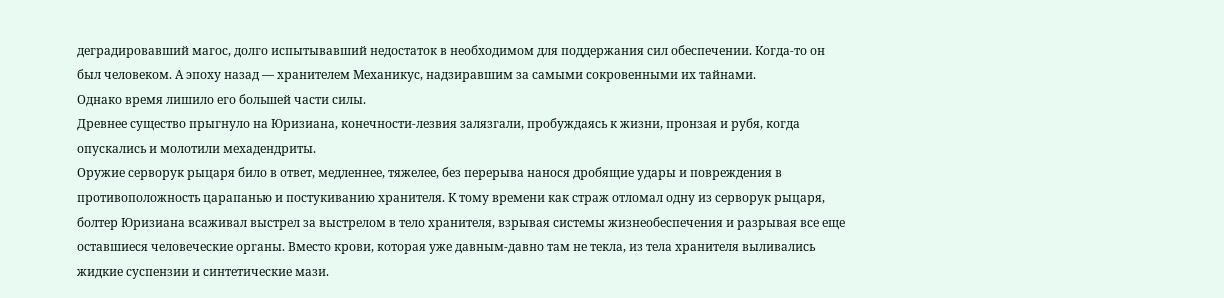деградировавший магос, долго испытывавший недостаток в необходимом для поддержания сил обеспечении. Когда-то он был человеком. А эпоху назад — хранителем Механикус, надзиравшим за самыми сокровенными их тайнами.
Однако время лишило его большей части силы.
Древнее существо прыгнуло на Юризиана, конечности-лезвия залязгали, пробуждаясь к жизни, пронзая и рубя, когда опускались и молотили мехадендриты.
Оружие серворук рыцаря било в ответ, медленнее, тяжелее, без перерыва нанося дробящие удары и повреждения в противоположность царапанью и постукиванию хранителя. К тому времени как страж отломал одну из серворук рыцаря, болтер Юризиана всаживал выстрел за выстрелом в тело хранителя, взрывая системы жизнеобеспечения и разрывая все еще оставшиеся человеческие органы. Вместо крови, которая уже давным-давно там не текла, из тела хранителя выливались жидкие суспензии и синтетические мази.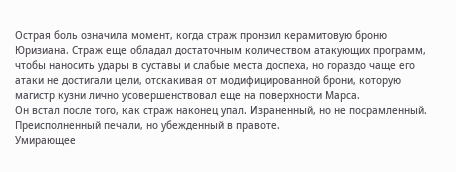Острая боль означила момент, когда страж пронзил керамитовую броню Юризиана. Страж еще обладал достаточным количеством атакующих программ, чтобы наносить удары в суставы и слабые места доспеха, но гораздо чаще его атаки не достигали цели, отскакивая от модифицированной брони, которую магистр кузни лично усовершенствовал еще на поверхности Марса.
Он встал после того, как страж наконец упал. Израненный, но не посрамленный. Преисполненный печали, но убежденный в правоте.
Умирающее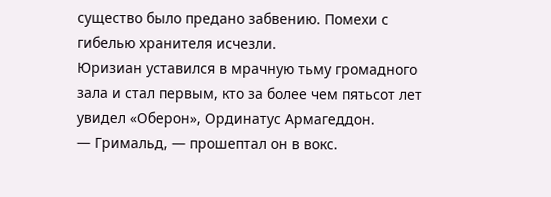существо было предано забвению. Помехи с гибелью хранителя исчезли.
Юризиан уставился в мрачную тьму громадного зала и стал первым, кто за более чем пятьсот лет увидел «Оберон», Ординатус Армагеддон.
— Гримальд, — прошептал он в вокс.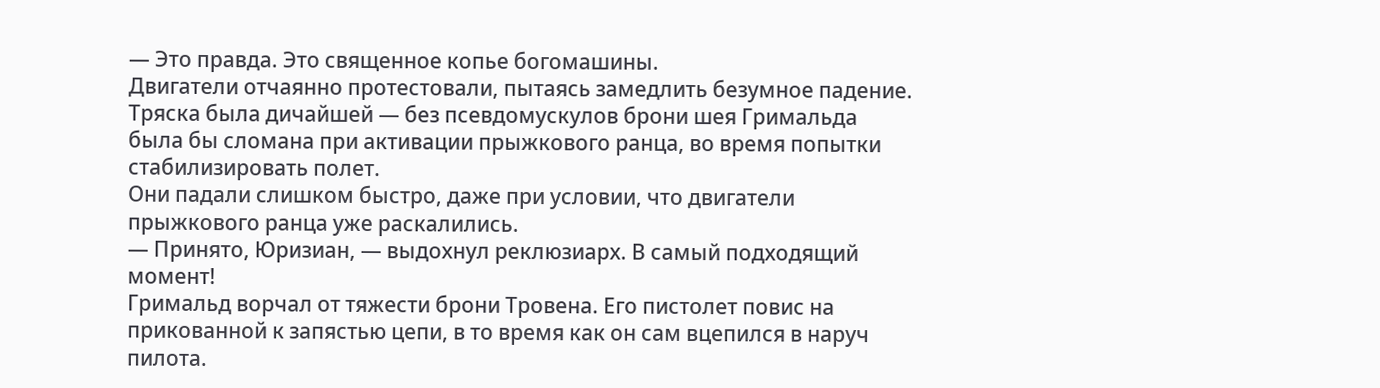— Это правда. Это священное копье богомашины.
Двигатели отчаянно протестовали, пытаясь замедлить безумное падение. Тряска была дичайшей — без псевдомускулов брони шея Гримальда была бы сломана при активации прыжкового ранца, во время попытки стабилизировать полет.
Они падали слишком быстро, даже при условии, что двигатели прыжкового ранца уже раскалились.
— Принято, Юризиан, — выдохнул реклюзиарх. В самый подходящий момент!
Гримальд ворчал от тяжести брони Тровена. Его пистолет повис на прикованной к запястью цепи, в то время как он сам вцепился в наруч пилота.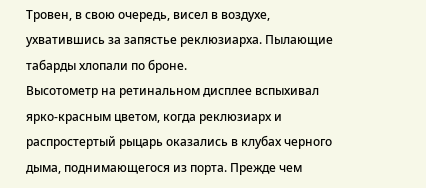Тровен, в свою очередь, висел в воздухе, ухватившись за запястье реклюзиарха. Пылающие табарды хлопали по броне.
Высотометр на ретинальном дисплее вспыхивал ярко-красным цветом, когда реклюзиарх и распростертый рыцарь оказались в клубах черного дыма, поднимающегося из порта. Прежде чем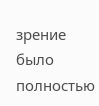зрение было полностью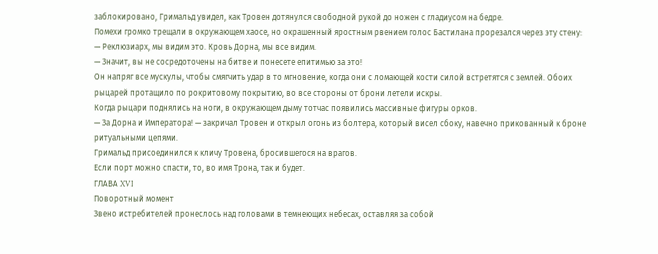заблокировано, Гримальд увидел, как Тровен дотянулся свободной рукой до ножен с гладиусом на бедре.
Помехи громко трещали в окружающем хаосе, но окрашенный яростным рвением голос Бастилана прорезался через эту стену:
— Реклюзиарх, мы видим это. Кровь Дорна, мы все видим.
— Значит, вы не сосредоточены на битве и понесете епитимью за это!
Он напряг все мускулы, чтобы смягчить удар в то мгновение, когда они с ломающей кости силой встретятся с землей. Обоих рыцарей протащило по рокритовому покрытию, во все стороны от брони летели искры.
Когда рыцари поднялись на ноги, в окружающем дыму тотчас появились массивные фигуры орков.
— За Дорна и Императора! — закричал Тровен и открыл огонь из болтера, который висел сбоку, навечно прикованный к броне ритуальными цепями.
Гримальд присоединился к кличу Тровена, бросившегося на врагов.
Если порт можно спасти, то, во имя Трона, так и будет.
ГЛАВА XVI
Поворотный момент
Звено истребителей пронеслось над головами в темнеющих небесах, оставляя за собой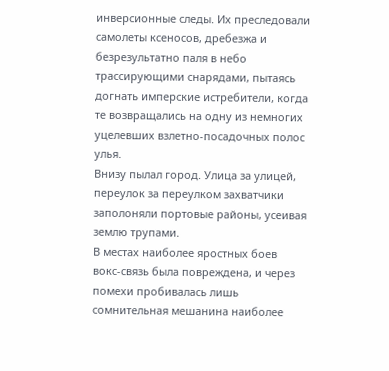инверсионные следы. Их преследовали самолеты ксеносов, дребезжа и безрезультатно паля в небо трассирующими снарядами, пытаясь догнать имперские истребители, когда те возвращались на одну из немногих уцелевших взлетно-посадочных полос улья.
Внизу пылал город. Улица за улицей, переулок за переулком захватчики заполоняли портовые районы, усеивая землю трупами.
В местах наиболее яростных боев вокс-связь была повреждена, и через помехи пробивалась лишь сомнительная мешанина наиболее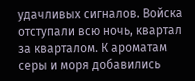удачливых сигналов. Войска отступали всю ночь, квартал за кварталом. К ароматам серы и моря добавились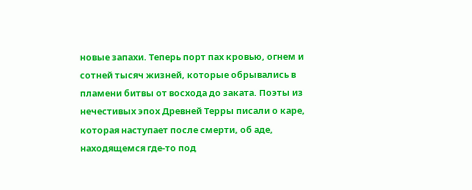новые запахи. Теперь порт пах кровью, огнем и сотней тысяч жизней, которые обрывались в пламени битвы от восхода до заката. Поэты из нечестивых эпох Древней Терры писали о каре, которая наступает после смерти, об аде, находящемся где-то под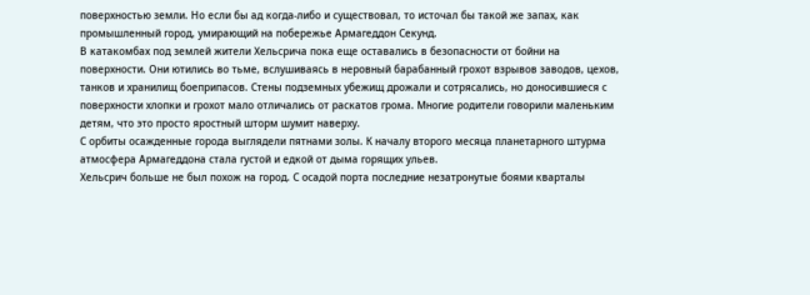поверхностью земли. Но если бы ад когда-либо и существовал, то источал бы такой же запах, как промышленный город, умирающий на побережье Армагеддон Секунд.
В катакомбах под землей жители Хельсрича пока еще оставались в безопасности от бойни на поверхности. Они ютились во тьме, вслушиваясь в неровный барабанный грохот взрывов заводов, цехов, танков и хранилищ боеприпасов. Стены подземных убежищ дрожали и сотрясались, но доносившиеся с поверхности хлопки и грохот мало отличались от раскатов грома. Многие родители говорили маленьким детям, что это просто яростный шторм шумит наверху.
С орбиты осажденные города выглядели пятнами золы. К началу второго месяца планетарного штурма атмосфера Армагеддона стала густой и едкой от дыма горящих ульев.
Хельсрич больше не был похож на город. С осадой порта последние незатронутые боями кварталы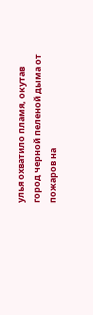улья охватило пламя, окутав город черной пеленой дыма от пожаров на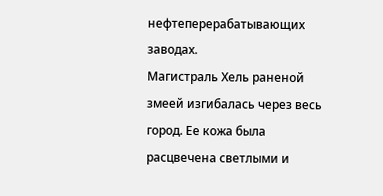нефтеперерабатывающих заводах.
Магистраль Хель раненой змеей изгибалась через весь город. Ее кожа была расцвечена светлыми и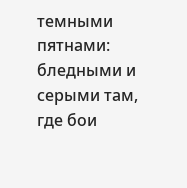темными пятнами: бледными и серыми там, где бои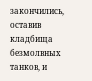закончились, оставив кладбища безмолвных танков, и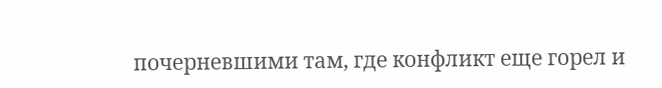почерневшими там, где конфликт еще горел и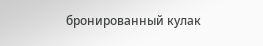бронированный кулак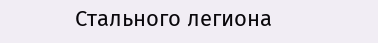Стального легиона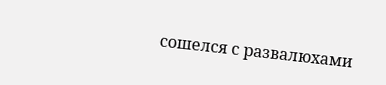сошелся с развалюхами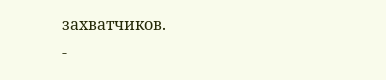захватчиков.
-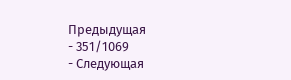Предыдущая
- 351/1069
- Следующая